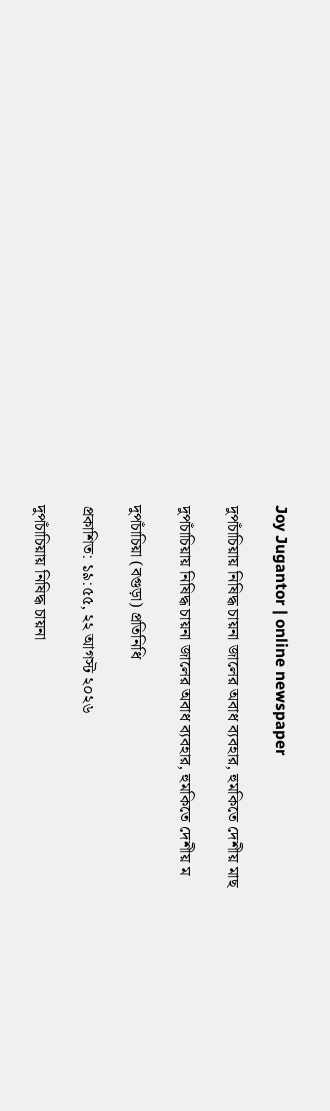Joy Jugantor | online newspaper

দুপচাঁচিয়ায় নিষিদ্ধ চায়না জালের অবাধ ব্যবহার, হুমকিতে দেশীয় মাছ

দুপচাঁচিয়ায় নিষিদ্ধ চায়না জালের অবাধ ব্যবহার, হুমকিতে দেশীয় ম

দুপচাঁচিয়া (বগুড়া) প্রতিনিধি

প্রকাশিত: ১৯:৫৫, ২২ আগস্ট ২০২৬

দুপচাঁচিয়ায় নিষিদ্ধ চায়না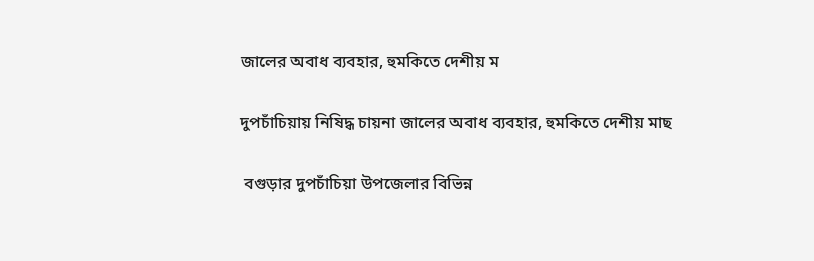জালের অবাধ ব্যবহার, হুমকিতে দেশীয় ম

দুপচাঁচিয়ায় নিষিদ্ধ চায়না জালের অবাধ ব্যবহার, হুমকিতে দেশীয় মাছ

 বগুড়ার দুপচাঁচিয়া উপজেলার বিভিন্ন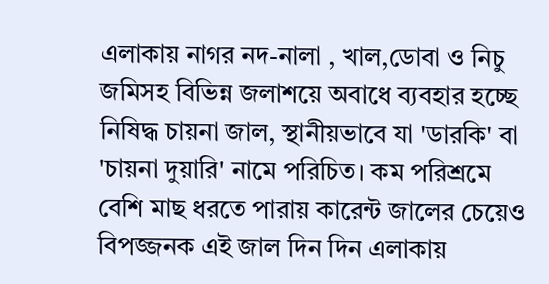এলাকায় নাগর নদ-নালা , খাল,ডোবা ও নিচু জমিসহ বিভিন্ন জলাশয়ে অবাধে ব্যবহার হচ্ছে নিষিদ্ধ চায়না জাল, স্থানীয়ভাবে যা 'ডারকি' বা 'চায়না দুয়ারি' নামে পরিচিত। কম পরিশ্রমে বেশি মাছ ধরতে পারায় কারেন্ট জালের চেয়েও বিপজ্জনক এই জাল দিন দিন এলাকায়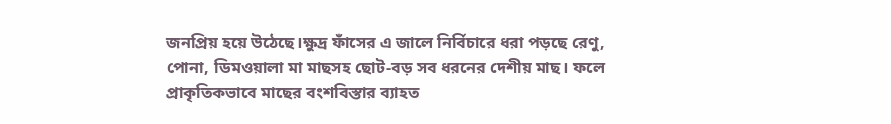জনপ্রিয় হয়ে উঠেছে।ক্ষুদ্র ফাঁসের এ জালে নির্বিচারে ধরা পড়ছে রেণু, পোনা, ডিমওয়ালা মা মাছসহ ছোট-বড় সব ধরনের দেশীয় মাছ। ফলে প্রাকৃতিকভাবে মাছের বংশবিস্তার ব্যাহত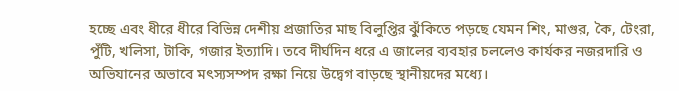হচ্ছে এবং ধীরে ধীরে বিভিন্ন দেশীয় প্রজাতির মাছ বিলুপ্তির ঝুঁকিতে পড়ছে যেমন শিং, মাগুর, কৈ, টেংরা, পুঁটি, খলিসা, টাকি, গজার ইত্যাদি। তবে দীর্ঘদিন ধরে এ জালের ব্যবহার চললেও কার্যকর নজরদারি ও  অভিযানের অভাবে মৎস্যসম্পদ রক্ষা নিয়ে উদ্বেগ বাড়ছে স্থানীয়দের মধ্যে।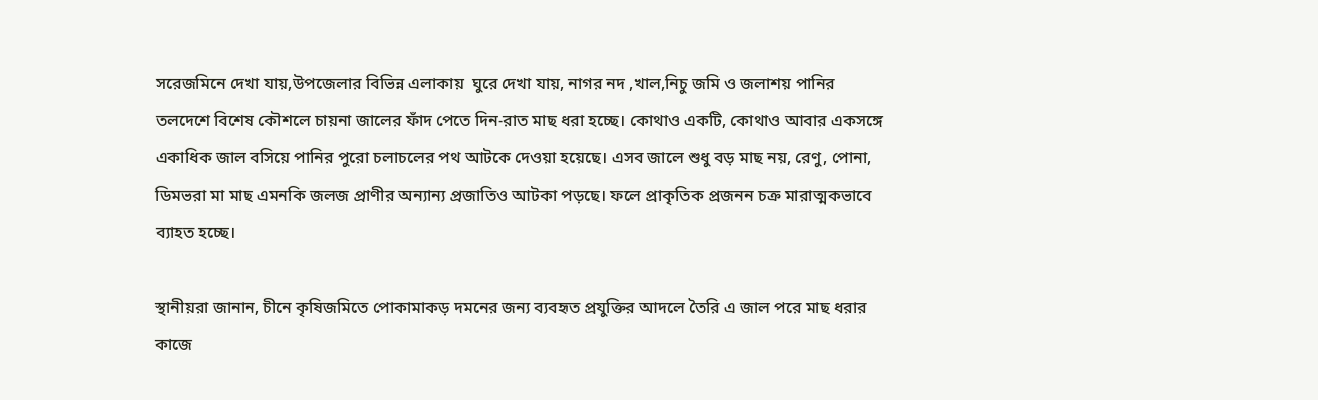সরেজমিনে দেখা যায়,উপজেলার বিভিন্ন এলাকায়  ঘুরে দেখা যায়, নাগর নদ ,খাল,নিচু জমি ও জলাশয় পানির তলদেশে বিশেষ কৌশলে চায়না জালের ফাঁদ পেতে দিন-রাত মাছ ধরা হচ্ছে। কোথাও একটি, কোথাও আবার একসঙ্গে একাধিক জাল বসিয়ে পানির পুরো চলাচলের পথ আটকে দেওয়া হয়েছে। এসব জালে শুধু বড় মাছ নয়, রেণু, পোনা, ডিমভরা মা মাছ এমনকি জলজ প্রাণীর অন্যান্য প্রজাতিও আটকা পড়ছে। ফলে প্রাকৃতিক প্রজনন চক্র মারাত্মকভাবে ব্যাহত হচ্ছে।

স্থানীয়রা জানান, চীনে কৃষিজমিতে পোকামাকড় দমনের জন্য ব্যবহৃত প্রযুক্তির আদলে তৈরি এ জাল পরে মাছ ধরার কাজে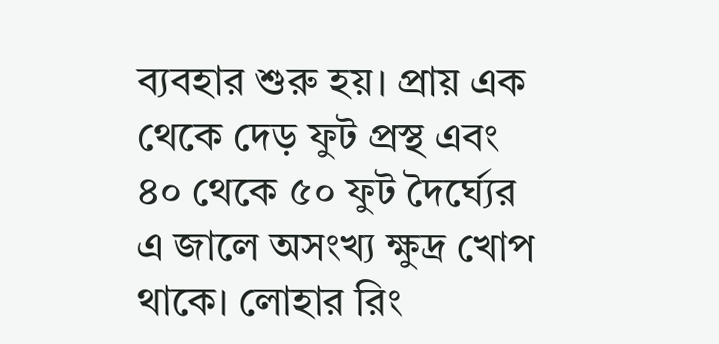ব্যবহার শুরু হয়। প্রায় এক থেকে দেড় ফুট প্রস্থ এবং ৪০ থেকে ৫০ ফুট দৈর্ঘ্যের এ জালে অসংখ্য ক্ষুদ্র খোপ থাকে। লোহার রিং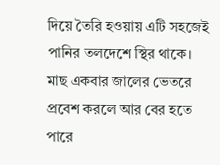দিয়ে তৈরি হওয়ায় এটি সহজেই পানির তলদেশে স্থির থাকে। মাছ একবার জালের ভেতরে প্রবেশ করলে আর বের হতে পারে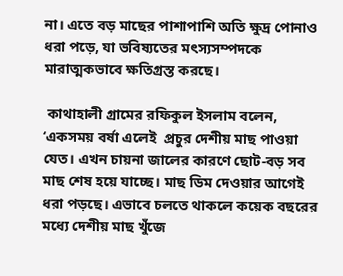না। এতে বড় মাছের পাশাপাশি অতি ক্ষুদ্র পোনাও ধরা পড়ে, যা ভবিষ্যতের মৎস্যসম্পদকে মারাত্মকভাবে ক্ষতিগ্রস্ত করছে।

 কাথাহালী গ্রামের রফিকুল ইসলাম বলেন, ‘একসময় বর্ষা এলেই  প্রচুর দেশীয় মাছ পাওয়া যেত। এখন চায়না জালের কারণে ছোট-বড় সব মাছ শেষ হয়ে যাচ্ছে। মাছ ডিম দেওয়ার আগেই ধরা পড়ছে। এভাবে চলতে থাকলে কয়েক বছরের মধ্যে দেশীয় মাছ খুঁজে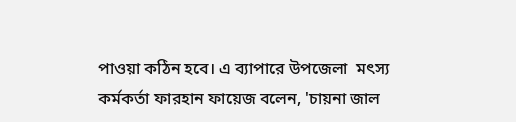পাওয়া কঠিন হবে। এ ব্যাপারে উপজেলা  মৎস্য কর্মকর্তা ফারহান ফায়েজ বলেন, 'চায়না জাল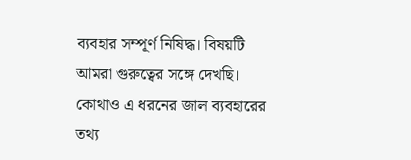ব্যবহার সম্পূর্ণ নিষিদ্ধ। বিষয়টি আমরা গুরুত্বের সঙ্গে দেখছি। কোথাও এ ধরনের জাল ব্যবহারের তথ্য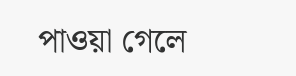পাওয়া গেলে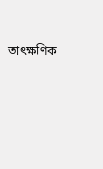তাৎক্ষণিক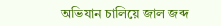অভিযান চালিয়ে জাল জব্দ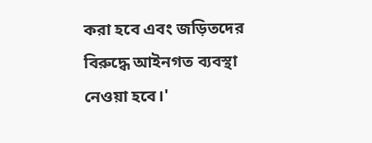করা হবে এবং জড়িতদের বিরুদ্ধে আইনগত ব্যবস্থা নেওয়া হবে।'